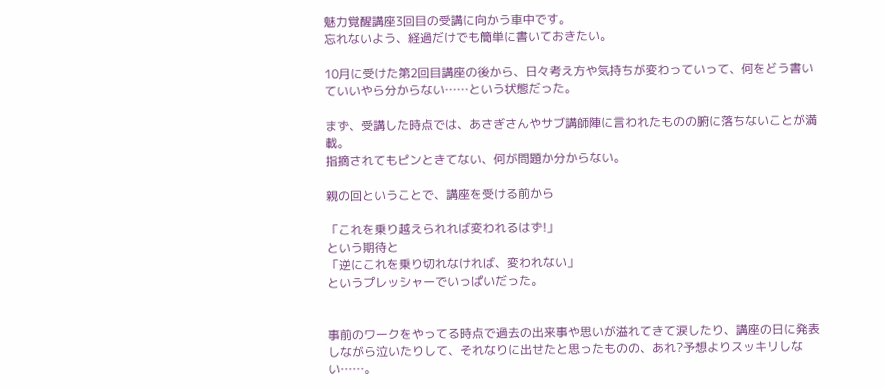魅力覚醒講座3回目の受講に向かう車中です。
忘れないよう、経過だけでも簡単に書いておきたい。

10月に受けた第2回目講座の後から、日々考え方や気持ちが変わっていって、何をどう書いていいやら分からない……という状態だった。

まず、受講した時点では、あさぎさんやサブ講師陣に言われたものの腑に落ちないことが満載。
指摘されてもピンときてない、何が問題か分からない。

親の回ということで、講座を受ける前から

「これを乗り越えられれば変われるはず!」
という期待と
「逆にこれを乗り切れなければ、変われない」
というプレッシャーでいっぱいだった。


事前のワークをやってる時点で過去の出来事や思いが溢れてきて涙したり、講座の日に発表しながら泣いたりして、それなりに出せたと思ったものの、あれ?予想よりスッキリしない……。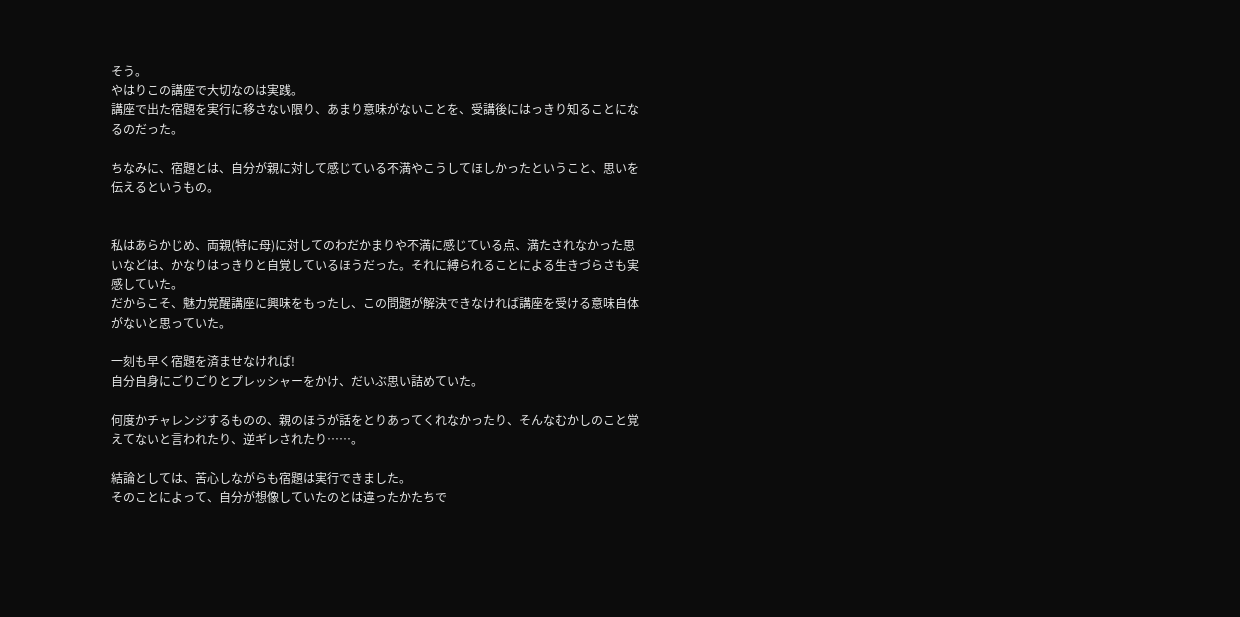そう。
やはりこの講座で大切なのは実践。
講座で出た宿題を実行に移さない限り、あまり意味がないことを、受講後にはっきり知ることになるのだった。

ちなみに、宿題とは、自分が親に対して感じている不満やこうしてほしかったということ、思いを伝えるというもの。


私はあらかじめ、両親(特に母)に対してのわだかまりや不満に感じている点、満たされなかった思いなどは、かなりはっきりと自覚しているほうだった。それに縛られることによる生きづらさも実感していた。
だからこそ、魅力覚醒講座に興味をもったし、この問題が解決できなければ講座を受ける意味自体がないと思っていた。

一刻も早く宿題を済ませなければ!
自分自身にごりごりとプレッシャーをかけ、だいぶ思い詰めていた。

何度かチャレンジするものの、親のほうが話をとりあってくれなかったり、そんなむかしのこと覚えてないと言われたり、逆ギレされたり……。

結論としては、苦心しながらも宿題は実行できました。
そのことによって、自分が想像していたのとは違ったかたちで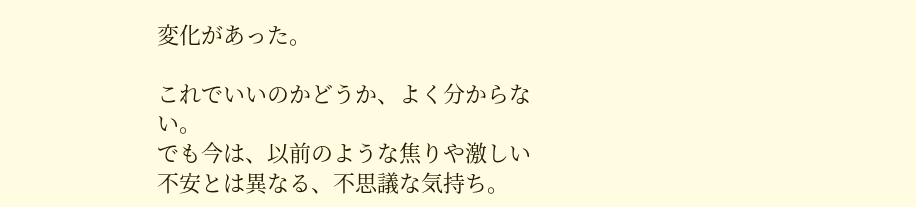変化があった。

これでいいのかどうか、よく分からない。
でも今は、以前のような焦りや激しい不安とは異なる、不思議な気持ち。